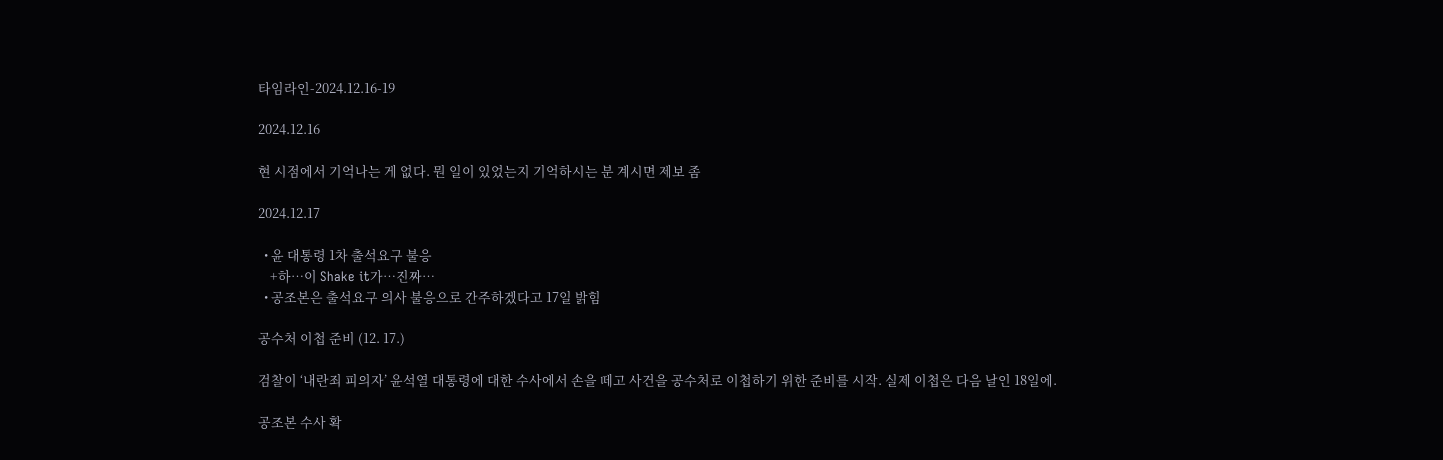타임라인-2024.12.16-19

2024.12.16

현 시점에서 기억나는 게 없다. 뭔 일이 있었는지 기억하시는 분 계시면 제보 좀

2024.12.17

  • 윤 대통령 1차 출석요구 불응
    +하…이 Shake it가…진짜…
  • 공조본은 출석요구 의사 불응으로 간주하겠다고 17일 밝힘

공수처 이첩 준비 (12. 17.)

검찰이 ‘내란죄 피의자’ 윤석열 대통령에 대한 수사에서 손을 떼고 사건을 공수처로 이첩하기 위한 준비를 시작. 실제 이첩은 다음 날인 18일에.

공조본 수사 확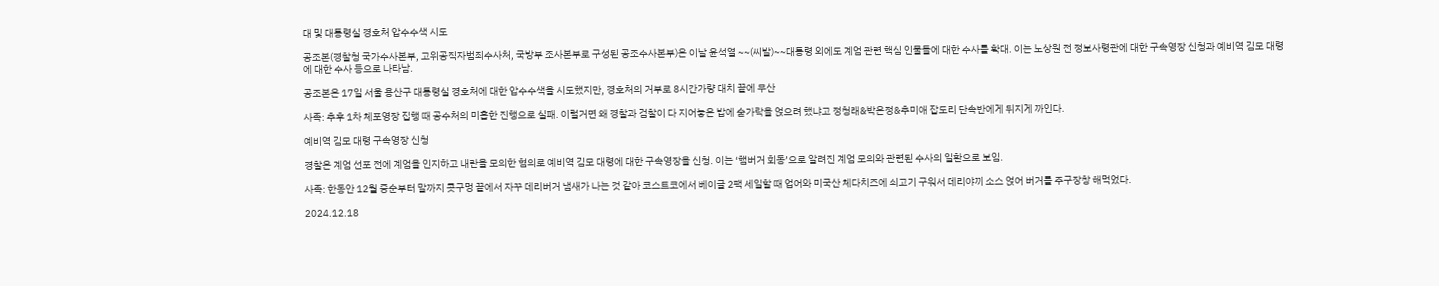대 및 대통령실 경호처 압수수색 시도

공조본(경찰청 국가수사본부, 고위공직자범죄수사처, 국방부 조사본부로 구성된 공조수사본부)은 이날 윤석열 ~~(씨발)~~대통령 외에도 계엄 관련 핵심 인물들에 대한 수사를 확대. 이는 노상원 전 정보사령관에 대한 구속영장 신청과 예비역 김모 대령에 대한 수사 등으로 나타남.

공조본은 17일 서울 용산구 대통령실 경호처에 대한 압수수색을 시도했지만, 경호처의 거부로 8시간가량 대치 끝에 무산

사족: 추후 1차 체포영장 집행 때 공수처의 미흡한 진행으로 실패. 이럴거면 왜 경찰과 검찰이 다 지어놓은 밥에 숟가락을 얹으려 했냐고 정청래&박은정&추미애 잡도리 단속반에게 뒤지게 까인다.

예비역 김모 대령 구속영장 신청

경찰은 계엄 선포 전에 계엄을 인지하고 내란을 모의한 혐의로 예비역 김모 대령에 대한 구속영장을 신청. 이는 ‘햄버거 회동’으로 알려진 계엄 모의와 관련된 수사의 일환으로 보임.

사족: 한동안 12월 중순부터 말까지 콧구멍 끝에서 자꾸 데리버거 냄새가 나는 것 같아 코스트코에서 베이글 2팩 세일할 때 업어와 미국산 체다치즈에 쇠고기 구워서 데리야끼 소스 얹어 버거를 주구장창 해먹었다.

2024.12.18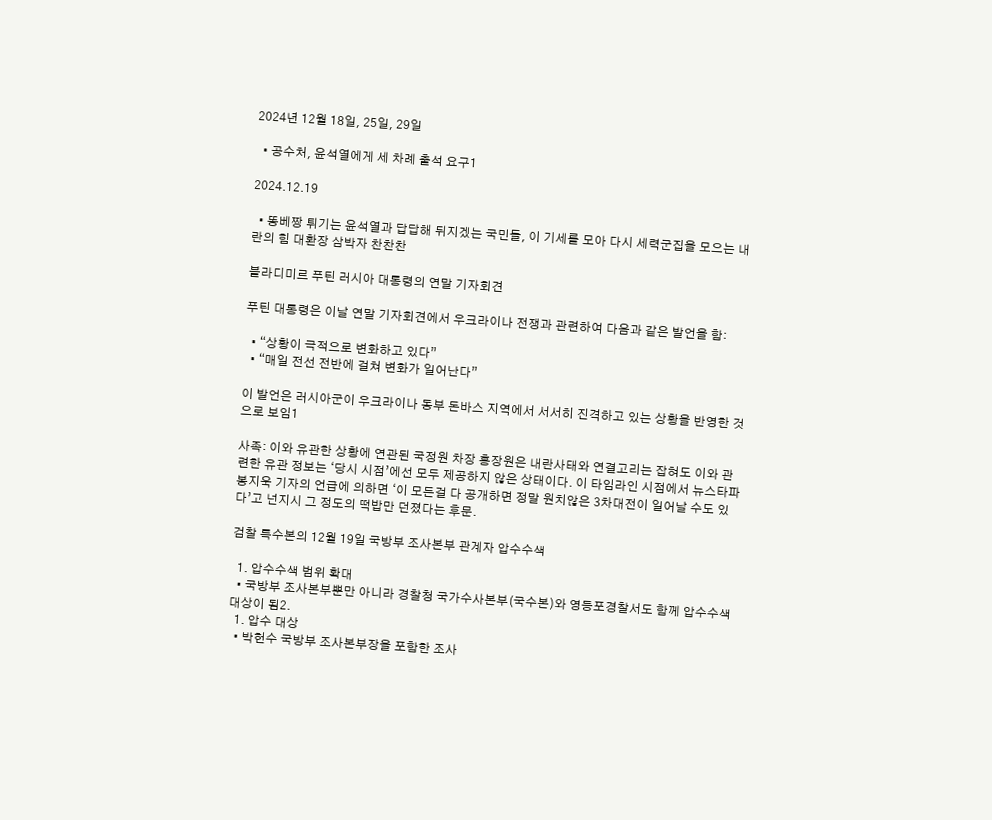2024년 12월 18일, 25일, 29일

  • 공수처, 윤석열에게 세 차례 출석 요구1

2024.12.19

  • 똥베짱 튀기는 윤석열과 답답해 뒤지겠는 국민들, 이 기세를 모아 다시 세력군집을 모으는 내란의 힘 대환장 삼박자 찬찬찬

블라디미르 푸틴 러시아 대통령의 연말 기자회견

푸틴 대통령은 이날 연말 기자회견에서 우크라이나 전쟁과 관련하여 다음과 같은 발언을 함:

  • “상황이 극적으로 변화하고 있다”
  • “매일 전선 전반에 걸쳐 변화가 일어난다”

이 발언은 러시아군이 우크라이나 동부 돈바스 지역에서 서서히 진격하고 있는 상황을 반영한 것으로 보임1

사족: 이와 유관한 상황에 연관된 국정원 차장 홍장원은 내란사태와 연결고리는 잡혀도 이와 관련한 유관 정보는 ‘당시 시점’에선 모두 제공하지 않은 상태이다. 이 타임라인 시점에서 뉴스타파 봉지욱 기자의 언급에 의하면 ‘이 모든걸 다 공개하면 정말 원치않은 3차대전이 일어날 수도 있다’고 넌지시 그 정도의 떡밥만 던졌다는 후문.

검찰 특수본의 12월 19일 국방부 조사본부 관계자 압수수색

  1. 압수수색 범위 확대
  • 국방부 조사본부뿐만 아니라 경찰청 국가수사본부(국수본)와 영등포경찰서도 함께 압수수색 대상이 됨2.
  1. 압수 대상
  • 박헌수 국방부 조사본부장을 포함한 조사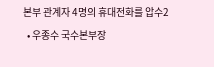본부 관계자 4명의 휴대전화를 압수2
  • 우종수 국수본부장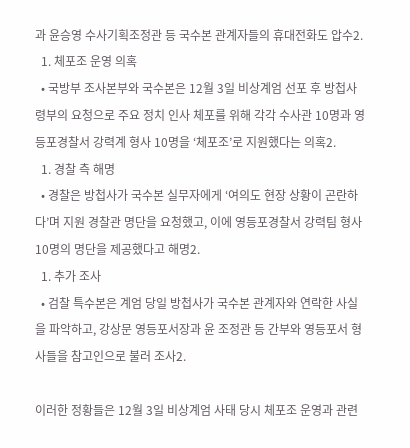과 윤승영 수사기획조정관 등 국수본 관계자들의 휴대전화도 압수2.
  1. 체포조 운영 의혹
  • 국방부 조사본부와 국수본은 12월 3일 비상계엄 선포 후 방첩사령부의 요청으로 주요 정치 인사 체포를 위해 각각 수사관 10명과 영등포경찰서 강력계 형사 10명을 ‘체포조’로 지원했다는 의혹2.
  1. 경찰 측 해명
  • 경찰은 방첩사가 국수본 실무자에게 ‘여의도 현장 상황이 곤란하다’며 지원 경찰관 명단을 요청했고, 이에 영등포경찰서 강력팀 형사 10명의 명단을 제공했다고 해명2.
  1. 추가 조사
  • 검찰 특수본은 계엄 당일 방첩사가 국수본 관계자와 연락한 사실을 파악하고, 강상문 영등포서장과 윤 조정관 등 간부와 영등포서 형사들을 참고인으로 불러 조사2.

이러한 정황들은 12월 3일 비상계엄 사태 당시 체포조 운영과 관련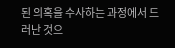된 의혹을 수사하는 과정에서 드러난 것으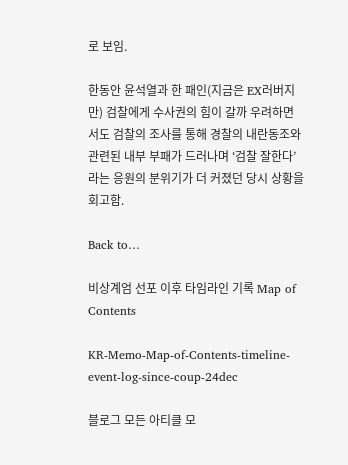로 보임.

한동안 윤석열과 한 패인(지금은 EX러버지만) 검찰에게 수사권의 힘이 갈까 우려하면서도 검찰의 조사를 통해 경찰의 내란동조와 관련된 내부 부패가 드러나며 ‘검찰 잘한다’라는 응원의 분위기가 더 커졌던 당시 상황을 회고함.

Back to…

비상계엄 선포 이후 타임라인 기록 Map of Contents

KR-Memo-Map-of-Contents-timeline-event-log-since-coup-24dec

블로그 모든 아티클 모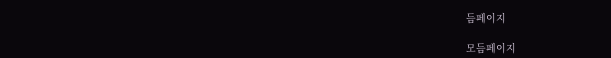듬페이지

모듬페이지